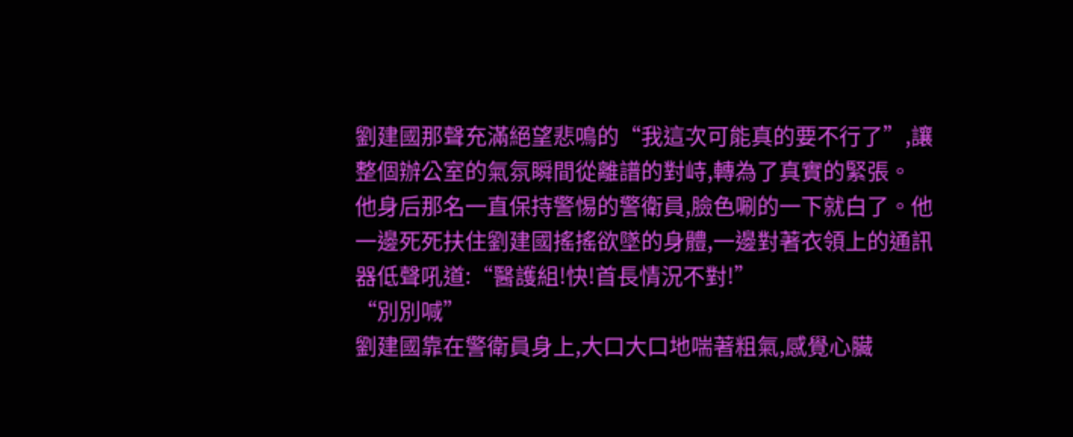劉建國那聲充滿絕望悲鳴的“我這次可能真的要不行了”,讓整個辦公室的氣氛瞬間從離譜的對峙,轉為了真實的緊張。
他身后那名一直保持警惕的警衛員,臉色唰的一下就白了。他一邊死死扶住劉建國搖搖欲墜的身體,一邊對著衣領上的通訊器低聲吼道:“醫護組!快!首長情況不對!”
“別別喊”
劉建國靠在警衛員身上,大口大口地喘著粗氣,感覺心臟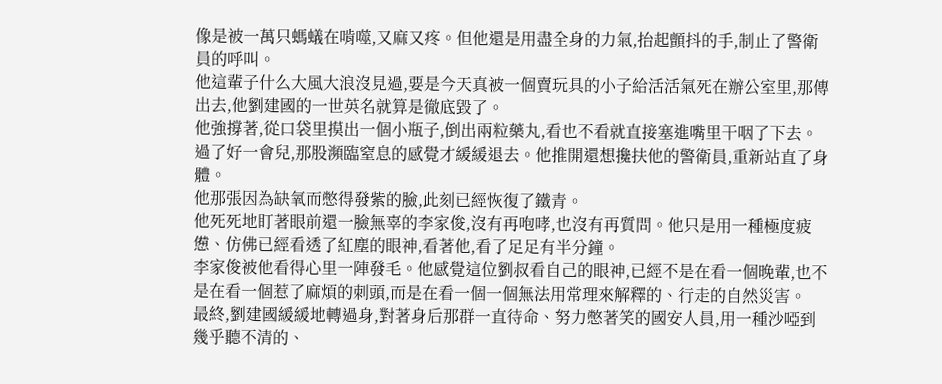像是被一萬只螞蟻在啃噬,又麻又疼。但他還是用盡全身的力氣,抬起顫抖的手,制止了警衛員的呼叫。
他這輩子什么大風大浪沒見過,要是今天真被一個賣玩具的小子給活活氣死在辦公室里,那傳出去,他劉建國的一世英名就算是徹底毀了。
他強撐著,從口袋里摸出一個小瓶子,倒出兩粒藥丸,看也不看就直接塞進嘴里干咽了下去。
過了好一會兒,那股瀕臨窒息的感覺才緩緩退去。他推開還想攙扶他的警衛員,重新站直了身體。
他那張因為缺氧而憋得發紫的臉,此刻已經恢復了鐵青。
他死死地盯著眼前還一臉無辜的李家俊,沒有再咆哮,也沒有再質問。他只是用一種極度疲憊、仿佛已經看透了紅塵的眼神,看著他,看了足足有半分鐘。
李家俊被他看得心里一陣發毛。他感覺這位劉叔看自己的眼神,已經不是在看一個晚輩,也不是在看一個惹了麻煩的刺頭,而是在看一個一個無法用常理來解釋的、行走的自然災害。
最終,劉建國緩緩地轉過身,對著身后那群一直待命、努力憋著笑的國安人員,用一種沙啞到幾乎聽不清的、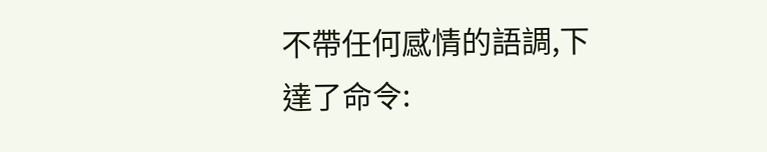不帶任何感情的語調,下達了命令: